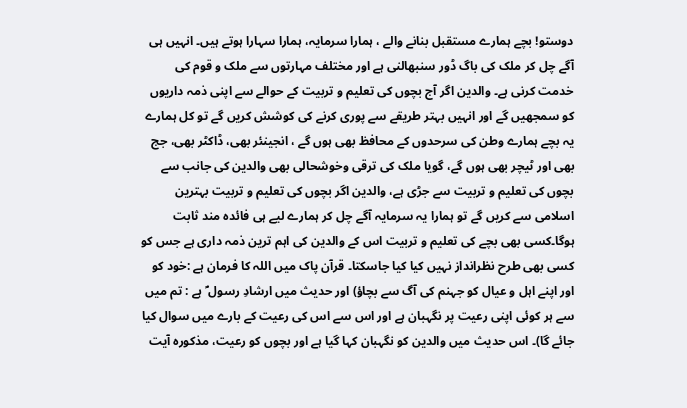دوستو! بچے ہمارے مستقبل بنانے والے ، ہمارا سرمایہ، ہمارا سہارا ہوتے ہیں۔ انہیں ہی آگے چل کر ملک کی باگ ڈور سنبھالنی ہے اور مختلف مہارتوں سے ملک و قوم کی خدمت کرنی ہے۔ والدین اگر آج بچوں کی تعلیم و تربیت کے حوالے سے اپنی ذمہ داریوں کو سمجھیں گے اور انہیں بہتر طریقے سے پوری کرنے کی کوشش کریں گے تو کل ہمارے یہ بچے ہمارے وطن کی سرحدوں کے محافظ بھی ہوں گے ، انجینئر بھی، ڈاکٹر بھی، جج بھی اور ٹیچر بھی ہوں گے، گویا ملک کی ترقی وخوشحالی بھی والدین کی جانب سے بچوں کی تعلیم و تربیت سے جڑی ہے، والدین اگر بچوں کی تعلیم و تربیت بہترین اسلامی سے کریں گے تو ہمارا یہ سرمایہ آگے چل کر ہمارے لیے ہی فائدہ مند ثابت ہوگا۔کسی بھی بچے کی تعلیم و تربیت اس کے والدین کی اہم ترین ذمہ داری ہے جس کو کسی بھی طرح نظرانداز نہیں کیا کیا جاسکتا۔ قرآن پاک میں اللہ کا فرمان ہے :خود کو اور اپنے اہل و عیال کو جہنم کی آگ سے بچاؤ) اور حدیث میں ارشادِ رسول ؐ ہے : تم میں سے ہر کوئی اپنی رعیت پر نگہبان ہے اور اس سے اس کی رعیت کے بارے میں سوال کیا جائے گا)۔ اس حدیث میں والدین کو نگہبان کہا گیا ہے اور بچوں کو رعیت، مذکورہ آیت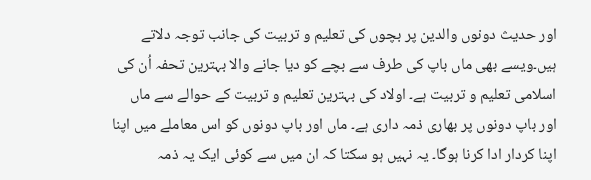اور حدیث دونوں والدین پر بچوں کی تعلیم و تربیت کی جانب توجہ دلاتے ہیں۔ویسے بھی ماں باپ کی طرف سے بچے کو دیا جانے والا بہترین تحفہ اُن کی اسلامی تعلیم و تربیت ہے۔ اولاد کی بہترین تعلیم و تربیت کے حوالے سے ماں اور باپ دونوں پر بھاری ذمہ داری ہے۔ ماں اور باپ دونوں کو اس معاملے میں اپنا اپنا کردار ادا کرنا ہوگا۔ یہ نہیں ہو سکتا کہ ان میں سے کوئی ایک یہ ذمہ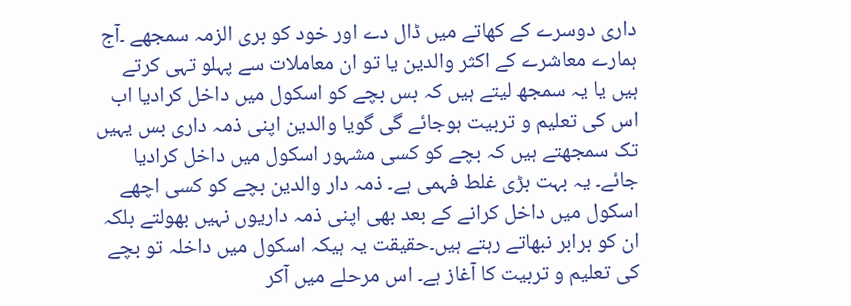داری دوسرے کے کھاتے میں ڈال دے اور خود کو بری الزمہ سمجھے ۔آج ہمارے معاشرے کے اکثر والدین یا تو ان معاملات سے پہلو تہی کرتے ہیں یا یہ سمجھ لیتے ہیں کہ بس بچے کو اسکول میں داخل کرادیا اب اس کی تعلیم و تربیت ہوجائے گی گویا والدین اپنی ذمہ داری بس یہیں تک سمجھتے ہیں کہ بچے کو کسی مشہور اسکول میں داخل کرادیا جائے۔ یہ بہت بڑی غلط فہمی ہے۔ ذمہ دار والدین بچے کو کسی اچھے اسکول میں داخل کرانے کے بعد بھی اپنی ذمہ داریوں نہیں بھولتے بلکہ ان کو برابر نبھاتے رہتے ہیں۔حقیقت یہ ہیکہ اسکول میں داخلہ تو بچے کی تعلیم و تربیت کا آغاز ہے۔ اس مرحلے میں آکر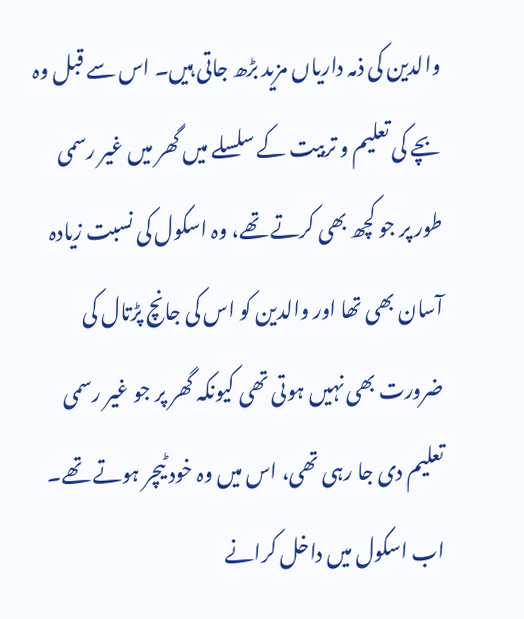والدین کی ذمہ داریاں مزید بڑھ جاتی ہیں۔ اس سے قبل وہ بچے کی تعلیم و تربیت کے سلسلے میں گھر میں غیر رسمی طور پر جو کچھ بھی کرتے تھے، وہ اسکول کی نسبت زیادہ آسان بھی تھا اور والدین کو اس کی جانچ پڑتال کی ضرورت بھی نہیں ہوتی تھی کیونکہ گھر پر جو غیر رسمی تعلیم دی جا رہی تھی، اس میں وہ خود ٹیچر ہوتے تھے۔ اب اسکول میں داخل کرانے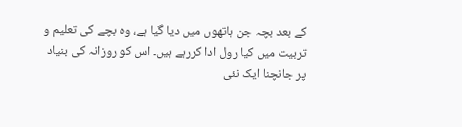کے بعد بچہ جن ہاتھوں میں دیا گیا ہے، وہ بچے کی تعلیم و تربیت میں کیا رول ادا کررہے ہیں۔ اس کو روزانہ کی بنیاد پر جانچنا ایک نئی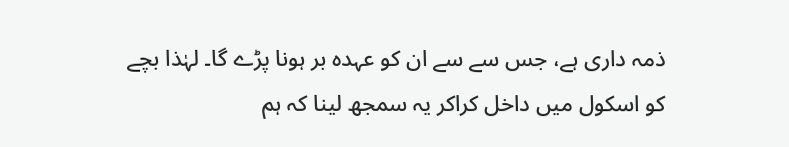ذمہ داری ہے، جس سے سے ان کو عہدہ بر ہونا پڑے گا۔ لہٰذا بچے کو اسکول میں داخل کراکر یہ سمجھ لینا کہ ہم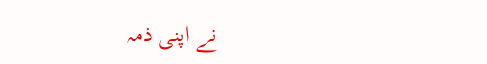نے اپنی ذمہ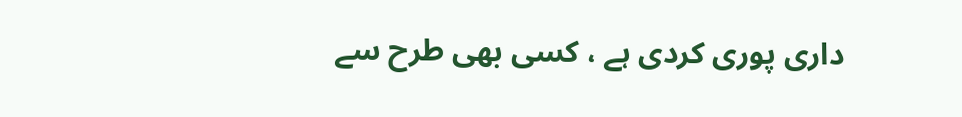داری پوری کردی ہے ، کسی بھی طرح سے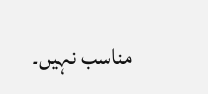مناسب نہیں۔